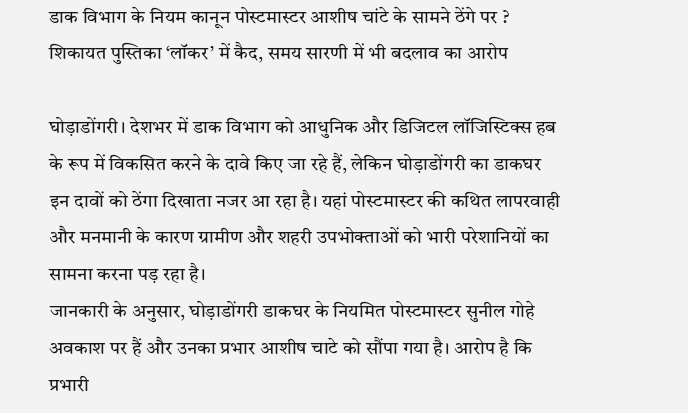डाक विभाग के नियम कानून पोस्टमास्टर आशीष चांटे के सामने ठेंगे पर ?
शिकायत पुस्तिका ‘लॉकर’ में कैद, समय सारणी में भी बदलाव का आरोप

घोड़ाडोंगरी। देशभर में डाक विभाग को आधुनिक और डिजिटल लॉजिस्टिक्स हब के रूप में विकसित करने के दावे किए जा रहे हैं, लेकिन घोड़ाडोंगरी का डाकघर इन दावों को ठेंगा दिखाता नजर आ रहा है। यहां पोस्टमास्टर की कथित लापरवाही और मनमानी के कारण ग्रामीण और शहरी उपभोक्ताओं को भारी परेशानियों का सामना करना पड़ रहा है।
जानकारी के अनुसार, घोड़ाडोंगरी डाकघर के नियमित पोस्टमास्टर सुनील गोहे अवकाश पर हैं और उनका प्रभार आशीष चाटे को सौंपा गया है। आरोप है कि प्रभारी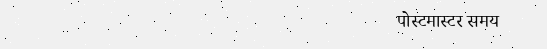पोस्टमास्टर समय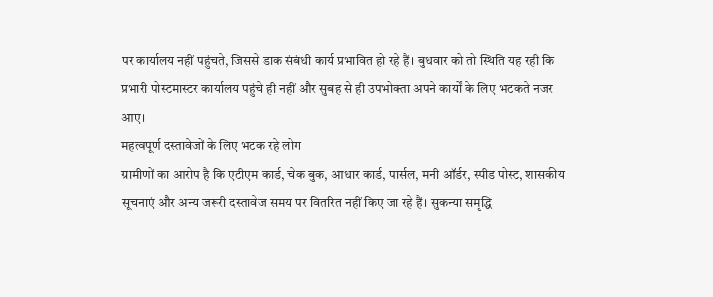पर कार्यालय नहीं पहुंचते, जिससे डाक संबंधी कार्य प्रभावित हो रहे हैं। बुधवार को तो स्थिति यह रही कि प्रभारी पोस्टमास्टर कार्यालय पहुंचे ही नहीं और सुबह से ही उपभोक्ता अपने कार्यों के लिए भटकते नजर आए।
महत्वपूर्ण दस्तावेजों के लिए भटक रहे लोग
ग्रामीणों का आरोप है कि एटीएम कार्ड, चेक बुक, आधार कार्ड, पार्सल, मनी ऑर्डर, स्पीड पोस्ट, शासकीय सूचनाएं और अन्य जरूरी दस्तावेज समय पर वितरित नहीं किए जा रहे हैं। सुकन्या समृद्धि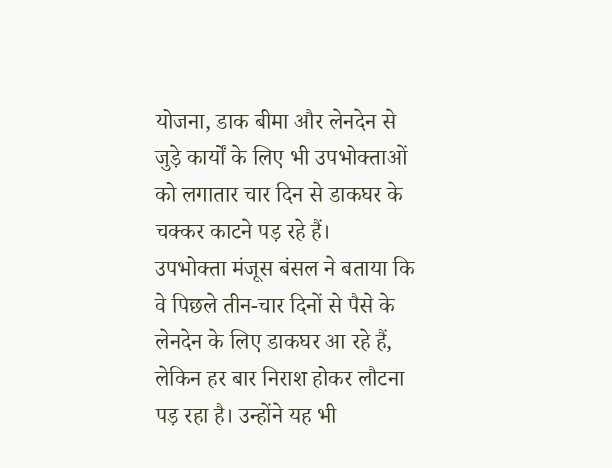योजना, डाक बीमा और लेनदेन से जुड़े कार्यों के लिए भी उपभोक्ताओं को लगातार चार दिन से डाकघर के चक्कर काटने पड़ रहे हैं।
उपभोक्ता मंजूस बंसल ने बताया कि वे पिछले तीन-चार दिनों से पैसे के लेनदेन के लिए डाकघर आ रहे हैं, लेकिन हर बार निराश होकर लौटना पड़ रहा है। उन्होंने यह भी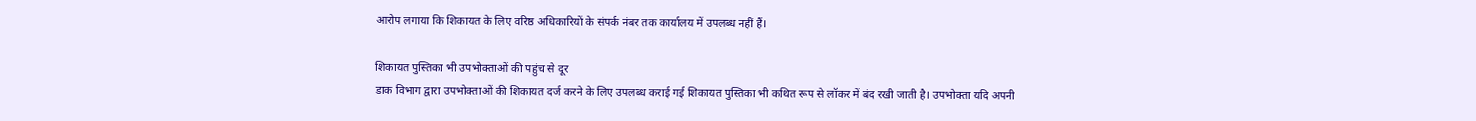आरोप लगाया कि शिकायत के लिए वरिष्ठ अधिकारियों के संपर्क नंबर तक कार्यालय में उपलब्ध नहीं हैं।

शिकायत पुस्तिका भी उपभोक्ताओं की पहुंच से दूर
डाक विभाग द्वारा उपभोक्ताओं की शिकायत दर्ज करने के लिए उपलब्ध कराई गई शिकायत पुस्तिका भी कथित रूप से लॉकर में बंद रखी जाती है। उपभोक्ता यदि अपनी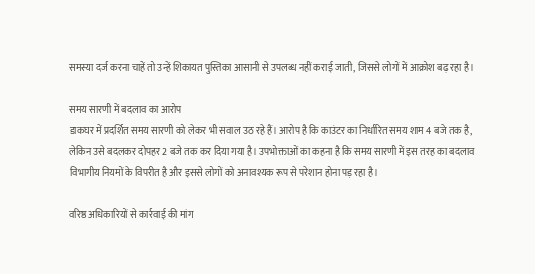समस्या दर्ज करना चाहें तो उन्हें शिकायत पुस्तिका आसानी से उपलब्ध नहीं कराई जाती, जिससे लोगों में आक्रोश बढ़ रहा है।

समय सारणी में बदलाव का आरोप
डाकघर में प्रदर्शित समय सारणी को लेकर भी सवाल उठ रहे हैं। आरोप है कि काउंटर का निर्धारित समय शाम 4 बजे तक है, लेकिन उसे बदलकर दोपहर 2 बजे तक कर दिया गया है। उपभोक्ताओं का कहना है कि समय सारणी में इस तरह का बदलाव विभागीय नियमों के विपरीत है और इससे लोगों को अनावश्यक रूप से परेशान होना पड़ रहा है।

वरिष्ठ अधिकारियों से कार्रवाई की मांग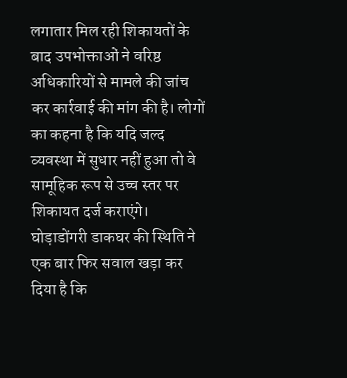लगातार मिल रही शिकायतों के बाद उपभोक्ताओं ने वरिष्ठ अधिकारियों से मामले की जांच कर कार्रवाई की मांग की है। लोगों का कहना है कि यदि जल्द व्यवस्था में सुधार नहीं हुआ तो वे सामूहिक रूप से उच्च स्तर पर शिकायत दर्ज कराएंगे।
घोड़ाडोंगरी डाकघर की स्थिति ने एक बार फिर सवाल खड़ा कर दिया है कि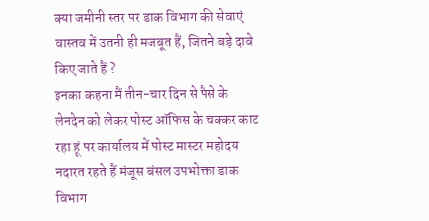क्या जमीनी स्तर पर डाक विभाग की सेवाएं वास्तव में उतनी ही मजबूत हैं, जितने बड़े दावे किए जाते हैं ?
इनका कहना मैं तीन-चार दिन से पैसे के लेनदेन को लेकर पोस्ट ऑफिस के चक्कर काट रहा हूं पर कार्यालय में पोस्ट मास्टर महोदय नदारत रहते हैं मंजूस बंसल उपभोक्ता डाक विभाग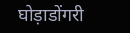घोड़ाडोंगरी